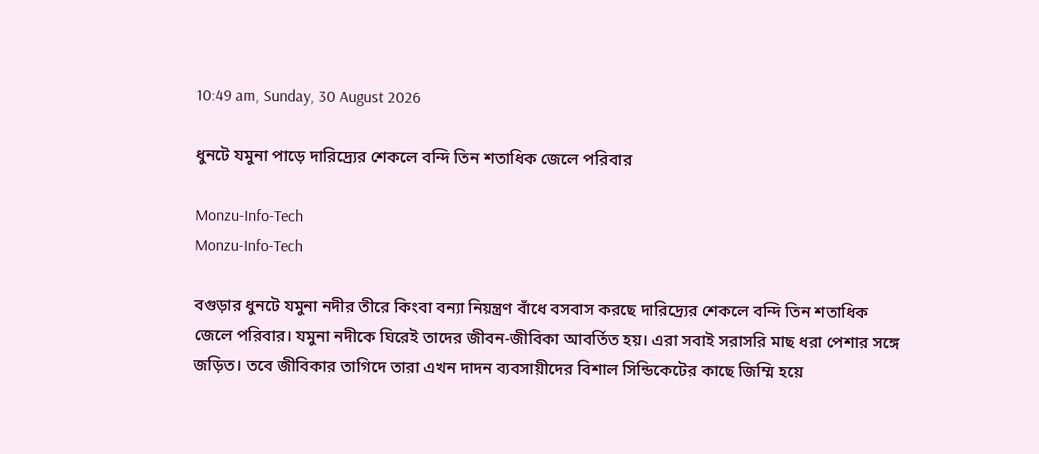10:49 am, Sunday, 30 August 2026

ধুনটে যমুনা পাড়ে দারিদ্র্যের শেকলে বন্দি তিন শতাধিক জেলে পরিবার

Monzu-Info-Tech
Monzu-Info-Tech

বগুড়ার ধুনটে যমুনা নদীর তীরে কিংবা বন্যা নিয়ন্ত্রণ বাঁধে বসবাস করছে দারিদ্র্যের শেকলে বন্দি তিন শতাধিক জেলে পরিবার। যমুনা নদীকে ঘিরেই তাদের জীবন-জীবিকা আবর্তিত হয়। এরা সবাই সরাসরি মাছ ধরা পেশার সঙ্গে জড়িত। তবে জীবিকার তাগিদে তারা এখন দাদন ব্যবসায়ীদের বিশাল সিন্ডিকেটের কাছে জিম্মি হয়ে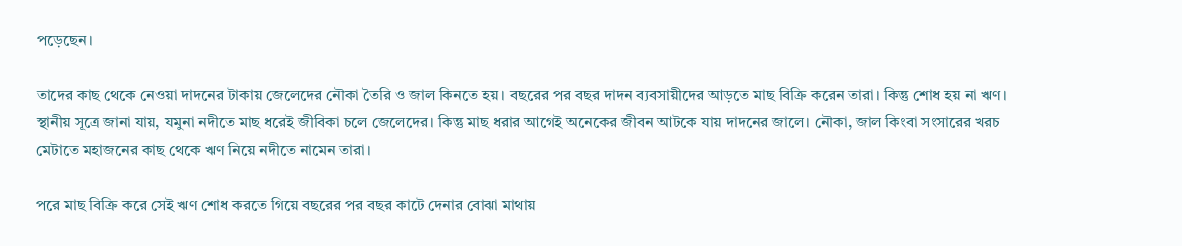পড়েছেন।

তাদের কাছ থেকে নেওয়া দাদনের টাকায় জেলেদের নৌকা তৈরি ও জাল কিনতে হয়। বছরের পর বছর দাদন ব্যবসায়ীদের আড়তে মাছ বিক্রি করেন তারা। কিন্তু শোধ হয় না ঋণ। স্থানীয় সূত্রে জানা যায়, যমুনা নদীতে মাছ ধরেই জীবিকা চলে জেলেদের। কিন্তু মাছ ধরার আগেই অনেকের জীবন আটকে যায় দাদনের জালে। নৌকা, জাল কিংবা সংসারের খরচ মেটাতে মহাজনের কাছ থেকে ঋণ নিয়ে নদীতে নামেন তারা।

পরে মাছ বিক্রি করে সেই ঋণ শোধ করতে গিয়ে বছরের পর বছর কাটে দেনার বোঝা মাথায়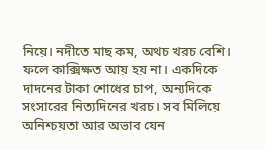নিয়ে। নদীতে মাছ কম, অথচ খরচ বেশি। ফলে কাক্সিক্ষত আয় হয় না। একদিকে দাদনের টাকা শোধের চাপ, অন্যদিকে সংসারের নিত্যদিনের খরচ। সব মিলিয়ে অনিশ্চয়তা আর অভাব যেন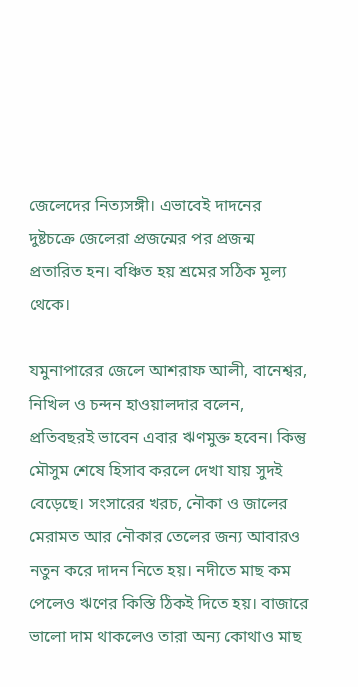জেলেদের নিত্যসঙ্গী। এভাবেই দাদনের দুষ্টচক্রে জেলেরা প্রজন্মের পর প্রজন্ম প্রতারিত হন। বঞ্চিত হয় শ্রমের সঠিক মূল্য থেকে।

যমুনাপারের জেলে আশরাফ আলী, বানেশ্বর, নিখিল ও চন্দন হাওয়ালদার বলেন, প্রতিবছরই ভাবেন এবার ঋণমুক্ত হবেন। কিন্তু মৌসুম শেষে হিসাব করলে দেখা যায় সুদই বেড়েছে। সংসারের খরচ, নৌকা ও জালের মেরামত আর নৌকার তেলের জন্য আবারও নতুন করে দাদন নিতে হয়। নদীতে মাছ কম পেলেও ঋণের কিস্তি ঠিকই দিতে হয়। বাজারে ভালো দাম থাকলেও তারা অন্য কোথাও মাছ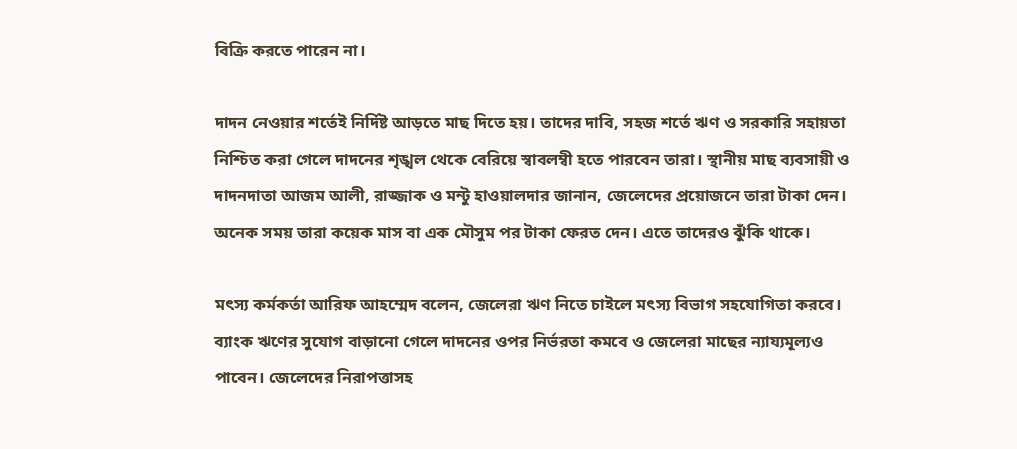বিক্রি করতে পারেন না।

দাদন নেওয়ার শর্তেই নির্দিষ্ট আড়তে মাছ দিতে হয়। তাদের দাবি, সহজ শর্তে ঋণ ও সরকারি সহায়তা নিশ্চিত করা গেলে দাদনের শৃঙ্খল থেকে বেরিয়ে স্বাবলম্বী হতে পারবেন তারা। স্থানীয় মাছ ব্যবসায়ী ও দাদনদাতা আজম আলী, রাজ্জাক ও মন্টু হাওয়ালদার জানান, জেলেদের প্রয়োজনে তারা টাকা দেন। অনেক সময় তারা কয়েক মাস বা এক মৌসুম পর টাকা ফেরত দেন। এতে তাদেরও ঝুঁকি থাকে।

মৎস্য কর্মকর্তা আরিফ আহম্মেদ বলেন, জেলেরা ঋণ নিতে চাইলে মৎস্য বিভাগ সহযোগিতা করবে। ব্যাংক ঋণের সুযোগ বাড়ানো গেলে দাদনের ওপর নির্ভরতা কমবে ও জেলেরা মাছের ন্যায্যমূল্যও পাবেন। জেলেদের নিরাপত্তাসহ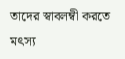তাদের স্বাবলম্বী করতে মৎস্য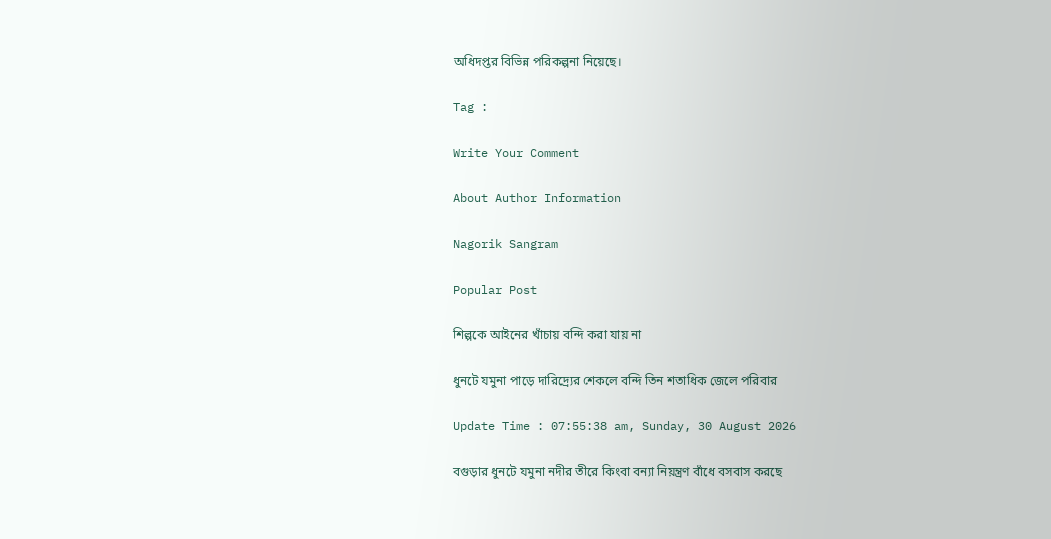অধিদপ্তর বিভিন্ন পরিকল্পনা নিয়েছে।

Tag :

Write Your Comment

About Author Information

Nagorik Sangram

Popular Post

শিল্পকে আইনের খাঁচায় বন্দি করা যায় না

ধুনটে যমুনা পাড়ে দারিদ্র্যের শেকলে বন্দি তিন শতাধিক জেলে পরিবার

Update Time : 07:55:38 am, Sunday, 30 August 2026

বগুড়ার ধুনটে যমুনা নদীর তীরে কিংবা বন্যা নিয়ন্ত্রণ বাঁধে বসবাস করছে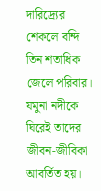দারিদ্র্যের শেকলে বন্দি তিন শতাধিক জেলে পরিবার। যমুনা নদীকে ঘিরেই তাদের জীবন-জীবিকা আবর্তিত হয়।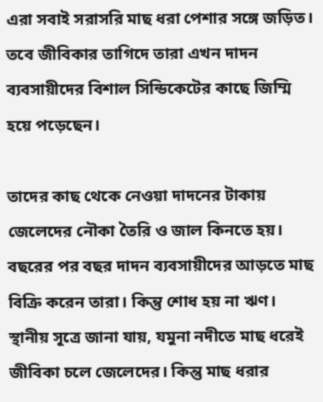এরা সবাই সরাসরি মাছ ধরা পেশার সঙ্গে জড়িত। তবে জীবিকার তাগিদে তারা এখন দাদন ব্যবসায়ীদের বিশাল সিন্ডিকেটের কাছে জিম্মি হয়ে পড়েছেন।

তাদের কাছ থেকে নেওয়া দাদনের টাকায় জেলেদের নৌকা তৈরি ও জাল কিনতে হয়। বছরের পর বছর দাদন ব্যবসায়ীদের আড়তে মাছ বিক্রি করেন তারা। কিন্তু শোধ হয় না ঋণ। স্থানীয় সূত্রে জানা যায়, যমুনা নদীতে মাছ ধরেই জীবিকা চলে জেলেদের। কিন্তু মাছ ধরার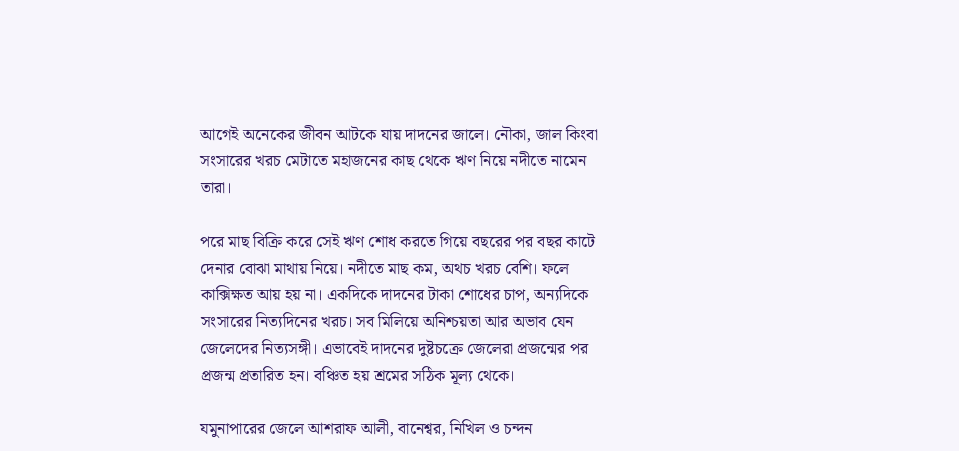আগেই অনেকের জীবন আটকে যায় দাদনের জালে। নৌকা, জাল কিংবা সংসারের খরচ মেটাতে মহাজনের কাছ থেকে ঋণ নিয়ে নদীতে নামেন তারা।

পরে মাছ বিক্রি করে সেই ঋণ শোধ করতে গিয়ে বছরের পর বছর কাটে দেনার বোঝা মাথায় নিয়ে। নদীতে মাছ কম, অথচ খরচ বেশি। ফলে কাক্সিক্ষত আয় হয় না। একদিকে দাদনের টাকা শোধের চাপ, অন্যদিকে সংসারের নিত্যদিনের খরচ। সব মিলিয়ে অনিশ্চয়তা আর অভাব যেন জেলেদের নিত্যসঙ্গী। এভাবেই দাদনের দুষ্টচক্রে জেলেরা প্রজন্মের পর প্রজন্ম প্রতারিত হন। বঞ্চিত হয় শ্রমের সঠিক মূল্য থেকে।

যমুনাপারের জেলে আশরাফ আলী, বানেশ্বর, নিখিল ও চন্দন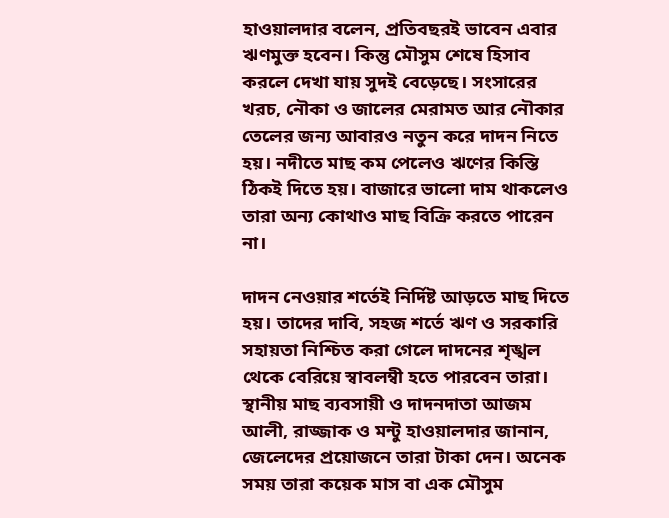হাওয়ালদার বলেন, প্রতিবছরই ভাবেন এবার ঋণমুক্ত হবেন। কিন্তু মৌসুম শেষে হিসাব করলে দেখা যায় সুদই বেড়েছে। সংসারের খরচ, নৌকা ও জালের মেরামত আর নৌকার তেলের জন্য আবারও নতুন করে দাদন নিতে হয়। নদীতে মাছ কম পেলেও ঋণের কিস্তি ঠিকই দিতে হয়। বাজারে ভালো দাম থাকলেও তারা অন্য কোথাও মাছ বিক্রি করতে পারেন না।

দাদন নেওয়ার শর্তেই নির্দিষ্ট আড়তে মাছ দিতে হয়। তাদের দাবি, সহজ শর্তে ঋণ ও সরকারি সহায়তা নিশ্চিত করা গেলে দাদনের শৃঙ্খল থেকে বেরিয়ে স্বাবলম্বী হতে পারবেন তারা। স্থানীয় মাছ ব্যবসায়ী ও দাদনদাতা আজম আলী, রাজ্জাক ও মন্টু হাওয়ালদার জানান, জেলেদের প্রয়োজনে তারা টাকা দেন। অনেক সময় তারা কয়েক মাস বা এক মৌসুম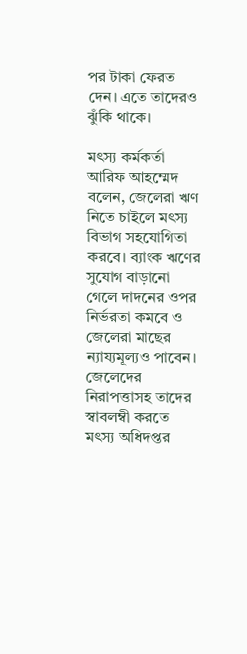পর টাকা ফেরত দেন। এতে তাদেরও ঝুঁকি থাকে।

মৎস্য কর্মকর্তা আরিফ আহম্মেদ বলেন, জেলেরা ঋণ নিতে চাইলে মৎস্য বিভাগ সহযোগিতা করবে। ব্যাংক ঋণের সুযোগ বাড়ানো গেলে দাদনের ওপর নির্ভরতা কমবে ও জেলেরা মাছের ন্যায্যমূল্যও পাবেন। জেলেদের নিরাপত্তাসহ তাদের স্বাবলম্বী করতে মৎস্য অধিদপ্তর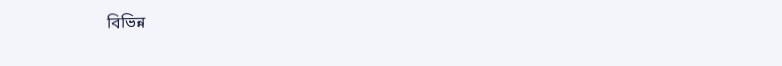বিভিন্ন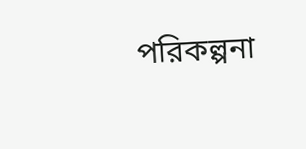পরিকল্পনা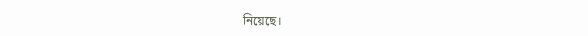নিয়েছে।